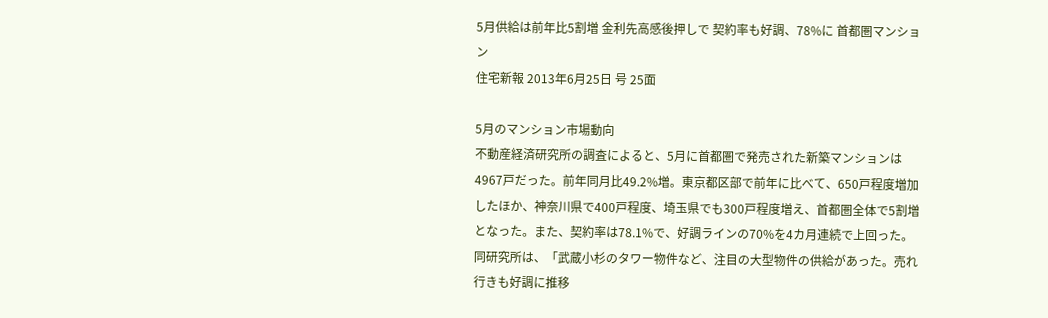5月供給は前年比5割増 金利先高感後押しで 契約率も好調、78%に 首都圏マンション
住宅新報 2013年6月25日 号 25面

5月のマンション市場動向
不動産経済研究所の調査によると、5月に首都圏で発売された新築マンションは4967戸だった。前年同月比49.2%増。東京都区部で前年に比べて、650戸程度増加したほか、神奈川県で400戸程度、埼玉県でも300戸程度増え、首都圏全体で5割増となった。また、契約率は78.1%で、好調ラインの70%を4カ月連続で上回った。
同研究所は、「武蔵小杉のタワー物件など、注目の大型物件の供給があった。売れ行きも好調に推移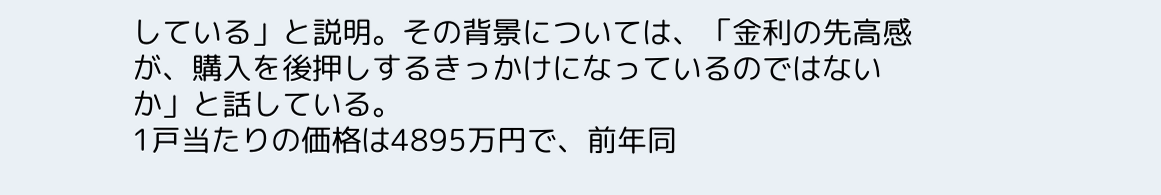している」と説明。その背景については、「金利の先高感が、購入を後押しするきっかけになっているのではないか」と話している。
1戸当たりの価格は4895万円で、前年同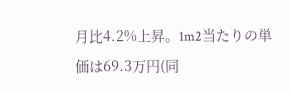月比4.2%上昇。1m2当たりの単価は69.3万円(同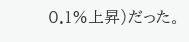0.1%上昇)だった。